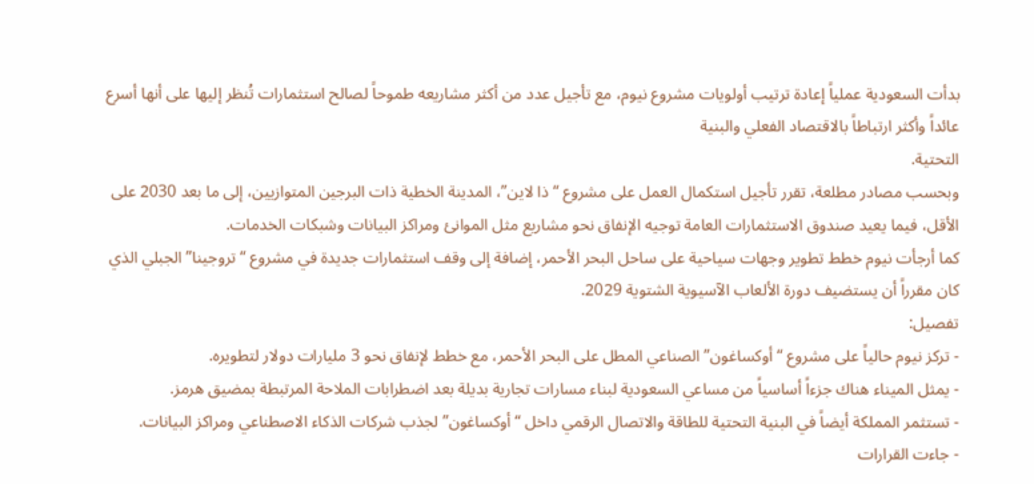بدأت السعودية عملياً إعادة ترتيب أولويات مشروع نيوم، مع تأجيل عدد من أكثر مشاريعه طموحاً لصالح استثمارات تُنظر إليها على أنها أسرع عائداً وأكثر ارتباطاً بالاقتصاد الفعلي والبنية
التحتية.
وبحسب مصادر مطلعة، تقرر تأجيل استكمال العمل على مشروع “ذا لاين”، المدينة الخطية ذات البرجين المتوازيين، إلى ما بعد 2030 على الأقل، فيما يعيد صندوق الاستثمارات العامة توجيه الإنفاق نحو مشاريع مثل الموانئ ومراكز البيانات وشبكات الخدمات.
كما أرجأت نيوم خطط تطوير وجهات سياحية على ساحل البحر الأحمر، إضافة إلى وقف استثمارات جديدة في مشروع “تروجينا” الجبلي الذي كان مقرراً أن يستضيف دورة الألعاب الآسيوية الشتوية 2029.
تفصيل:
- تركز نيوم حالياً على مشروع “أوكساغون” الصناعي المطل على البحر الأحمر، مع خطط لإنفاق نحو 3 مليارات دولار لتطويره.
- يمثل الميناء هناك جزءاً أساسياً من مساعي السعودية لبناء مسارات تجارية بديلة بعد اضطرابات الملاحة المرتبطة بمضيق هرمز.
- تستثمر المملكة أيضاً في البنية التحتية للطاقة والاتصال الرقمي داخل “أوكساغون” لجذب شركات الذكاء الاصطناعي ومراكز البيانات.
- جاءت القرارات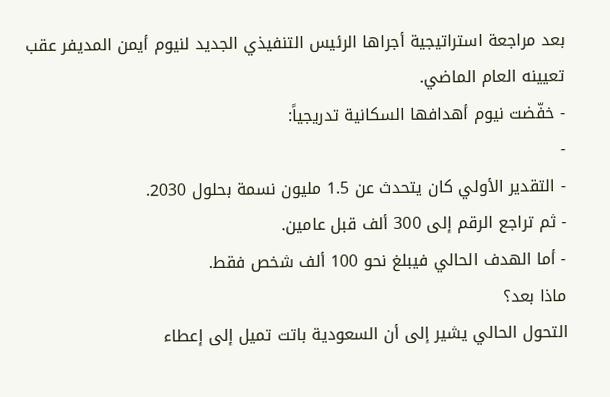بعد مراجعة استراتيجية أجراها الرئيس التنفيذي الجديد لنيوم أيمن المديفر عقب تعيينه العام الماضي.
- خفّضت نيوم أهدافها السكانية تدريجياً:
-
- التقدير الأولي كان يتحدث عن 1.5 مليون نسمة بحلول 2030.
- ثم تراجع الرقم إلى 300 ألف قبل عامين.
- أما الهدف الحالي فيبلغ نحو 100 ألف شخص فقط.
ماذا بعد؟
التحول الحالي يشير إلى أن السعودية باتت تميل إلى إعطاء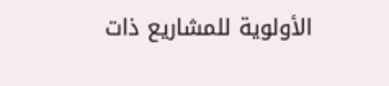الأولوية للمشاريع ذات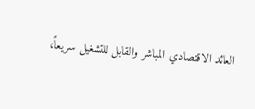العائد الاقتصادي المباشر والقابل للتشغيل سريعاً،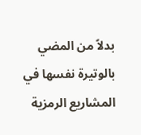بدلاً من المضي بالوتيرة نفسها في المشاريع الرمزية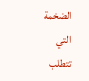الضخمة التي تتطلب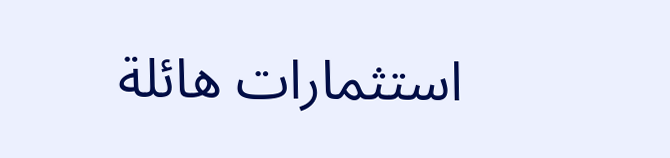استثمارات هائلة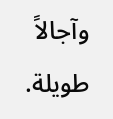وآجالاً طويلة.